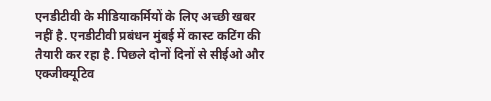एनडीटीवी के मीडियाकर्मियों के लिए अच्छी खबर नहीं है. एनडीटीवी प्रबंधन मुंबई में कास्ट कटिंग की तैयारी कर रहा है. पिछले दोनों दिनों से सीईओ और एक्जीक्यूटिव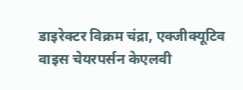डाइरेक्टर विक्रम चंद्रा, एक्जीक्यूटिव वाइस चेयरपर्सन केएलवी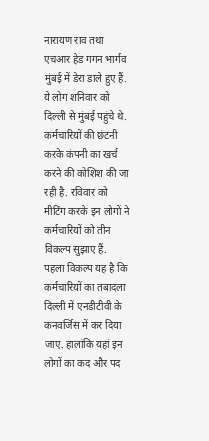नारायण राव तथा एचआर हेड गगन भार्गव मुंबई में डेरा डाले हुए हैं. ये लोग शनिवार को दिल्ली से मुंबई पहुंचे थे. कर्मचारियों की छंटनी करके कंपनी का खर्च करने की कोशिश की जा रही है. रविवार को मीटिंग करके इन लोगों ने कर्मचारियों को तीन विकल्प सुझाए हैं.
पहला विकल्प यह है कि कर्मचारियों का तबादला दिल्ली में एनडीटीवी के कनवर्जिस में कर दिया जाए. हालांकि यहां इन लोगों का कद और पद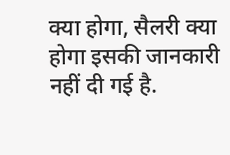क्या होगा, सैलरी क्या होगा इसकी जानकारी नहीं दी गई है.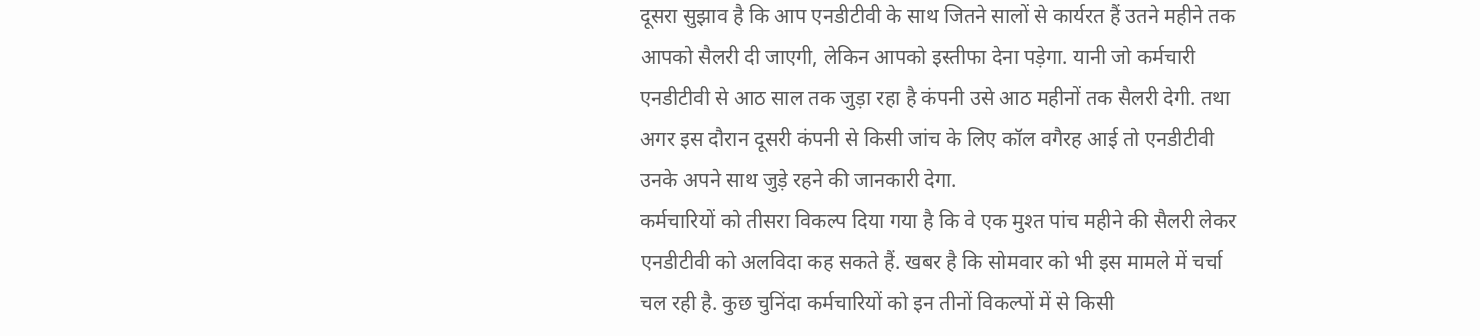दूसरा सुझाव है कि आप एनडीटीवी के साथ जितने सालों से कार्यरत हैं उतने महीने तक आपको सैलरी दी जाएगी, लेकिन आपको इस्तीफा देना पड़ेगा. यानी जो कर्मचारी एनडीटीवी से आठ साल तक जुड़ा रहा है कंपनी उसे आठ महीनों तक सैलरी देगी. तथा अगर इस दौरान दूसरी कंपनी से किसी जांच के लिए कॉल वगैरह आई तो एनडीटीवी उनके अपने साथ जुड़े रहने की जानकारी देगा.
कर्मचारियों को तीसरा विकल्प दिया गया है कि वे एक मुश्त पांच महीने की सैलरी लेकर एनडीटीवी को अलविदा कह सकते हैं. खबर है कि सोमवार को भी इस मामले में चर्चा चल रही है. कुछ चुनिंदा कर्मचारियों को इन तीनों विकल्पों में से किसी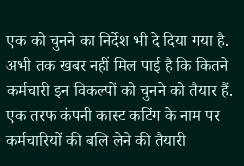एक को चुनने का निर्देश भी दे दिया गया है. अभी तक खबर नहीं मिल पाई है कि कितने कर्मचारी इन विकल्पों को चुनने को तैयार हैं. एक तरफ कंपनी कास्ट कटिंग के नाम पर कर्मचारियों की बलि लेने की तैयारी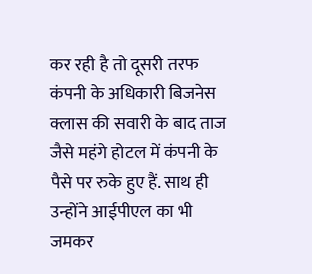कर रही है तो दूसरी तरफ कंपनी के अधिकारी बिजनेस क्लास की सवारी के बाद ताज जैसे महंगे होटल में कंपनी के पैसे पर रुके हुए हैं. साथ ही उन्होंने आईपीएल का भी जमकर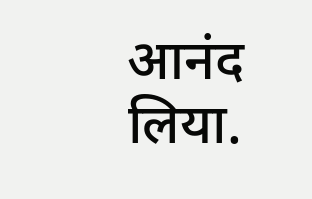आनंद लिया.